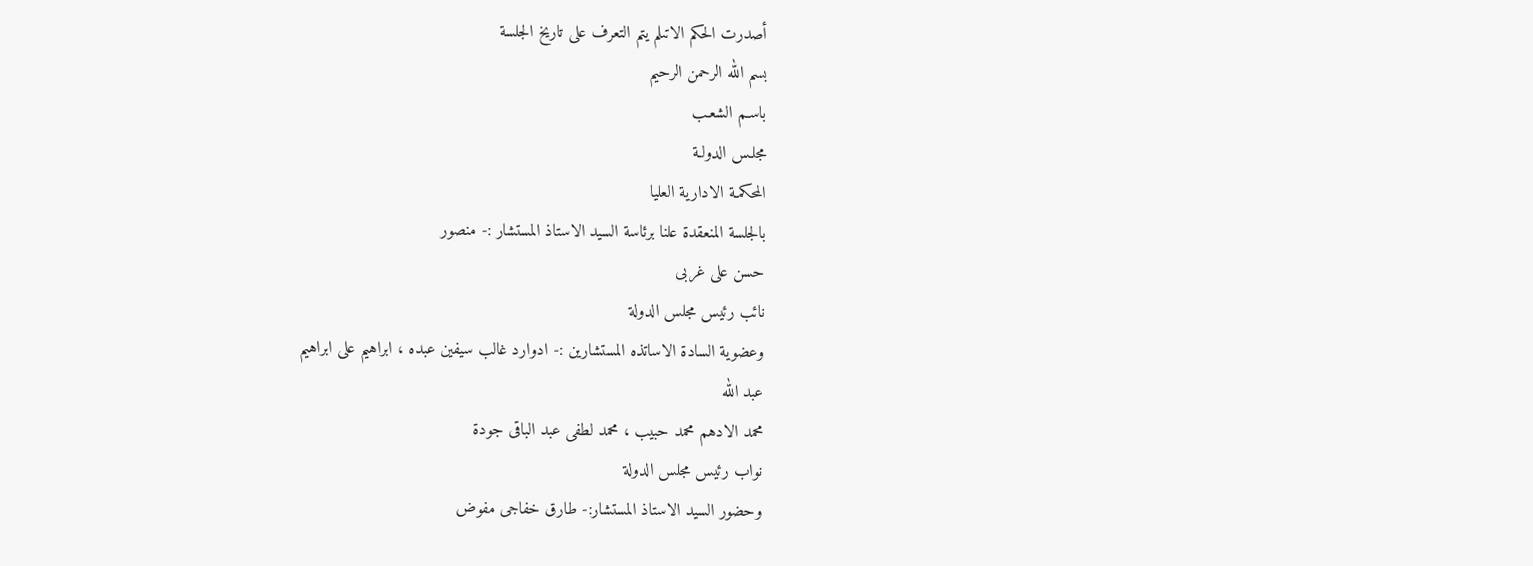أصدرت الحكم الاتىلم يتم التعرف على تاريخ الجلسة
بسم الله الرحمن الرحيم
باسـم الشعـب
مجلـس الدولـة
المحكمـة الادارية العليا
بالجلسة المنعقدة علنا برئاسة السيد الاستاذ المستشار :- منصور
حسن على غربى
نائب رئيس مجلس الدولة
وعضوية السادة الاساتذه المستشارين :- ادوارد غالب سيفين عبده ، ابراهيم على ابراهيم
عبد الله
محمد الادهم محمد حبيب ، محمد لطفى عبد الباقى جودة
نواب رئيس مجلس الدولة
وحضور السيد الاستاذ المستشار:- طارق خفاجى مفوض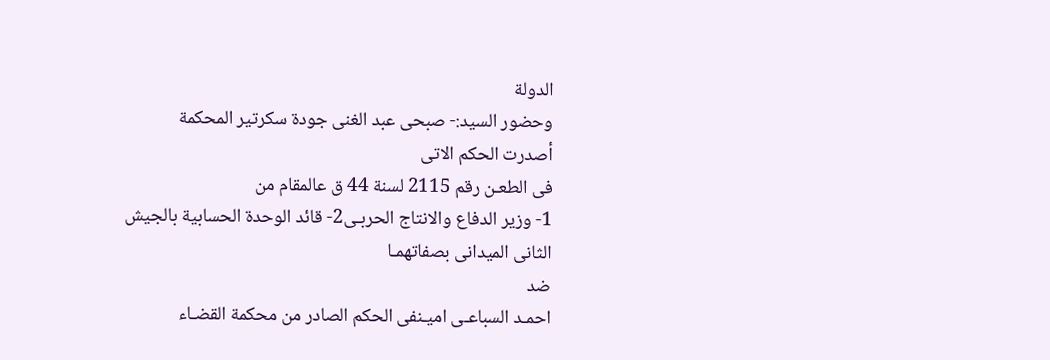الدولة
وحضور السيد:- صبحى عبد الغنى جودة سكرتير المحكمة
أصدرت الحكم الاتى
فى الطعـن رقم 2115 لسنة 44 ق عالمقام من
1- وزير الدفاع والانتاج الحربـى2- قائد الوحدة الحسابية بالجيش الثانى الميدانى بصفاتهمـا
ضد
احمـد السباعـى اميـنفى الحكم الصادر من محكمة القضـاء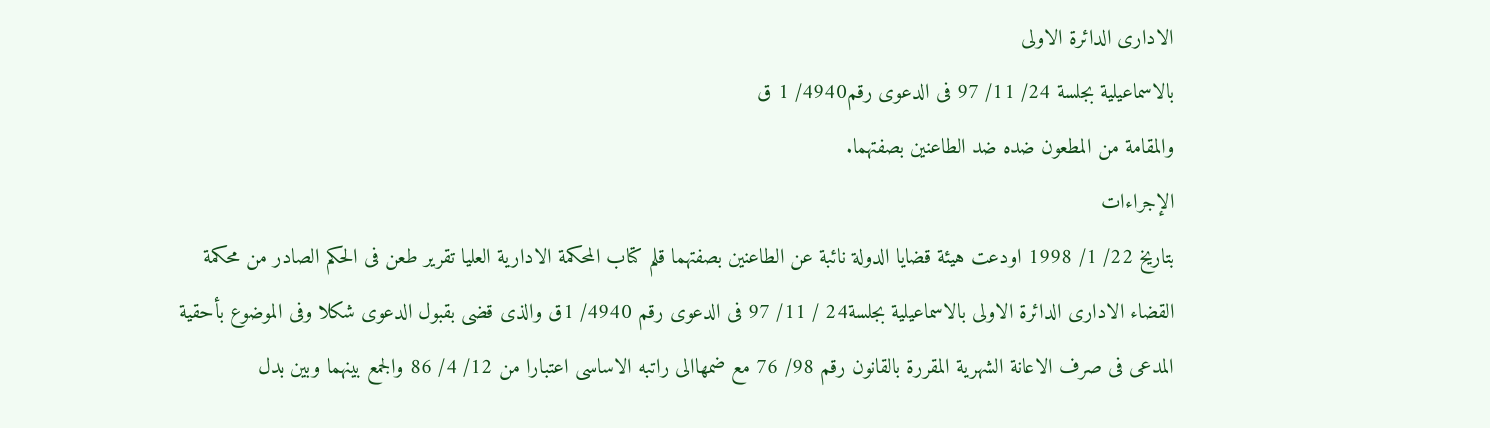الادارى الدائرة الاولى
بالاسماعيلية بجلسة 24/ 11/ 97 فى الدعوى رقم4940/ 1 ق
والمقامة من المطعون ضده ضد الطاعنين بصفتهما.
الإجراءات
بتاريخ 22/ 1/ 1998 اودعت هيئة قضايا الدولة نائبة عن الطاعنين بصفتهما قلم كتاب المحكمة الادارية العليا تقرير طعن فى الحكم الصادر من محكمة القضاء الادارى الدائرة الاولى بالاسماعيلية بجلسة24 / 11/ 97 فى الدعوى رقم 4940/ 1ق والذى قضى بقبول الدعوى شكلا وفى الموضوع بأحقية المدعى فى صرف الاعانة الشهرية المقررة بالقانون رقم 98/ 76 مع ضمهاالى راتبه الاساسى اعتبارا من 12/ 4/ 86 والجمع بينهما وبين بدل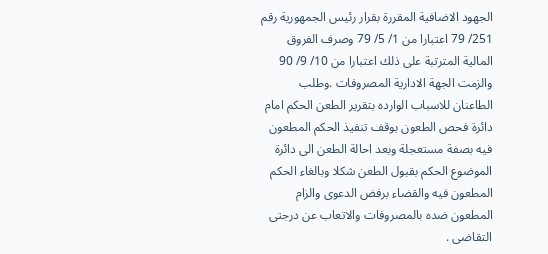الجهود الاضافية المقررة بقرار رئيس الجمهورية رقم 251/ 79 اعتبارا من 1/ 5/ 79 وصرف الفروق المالية المترتبة على ذلك اعتبارا من 10/ 9/ 90 والزمت الجهة الادارية المصروفات .وطلب الطاعنان للاسباب الوارده بتقرير الطعن الحكم امام دائرة فحص الطعون بوقف تنفيذ الحكم المطعون فيه بصفة مستعجلة وبعد احالة الطعن الى دائرة الموضوع الحكم بقبول الطعن شكلا وبالغاء الحكم المطعون فيه والقضاء برفض الدعوى والزام المطعون ضده بالمصروفات والاتعاب عن درجتى التقاضى .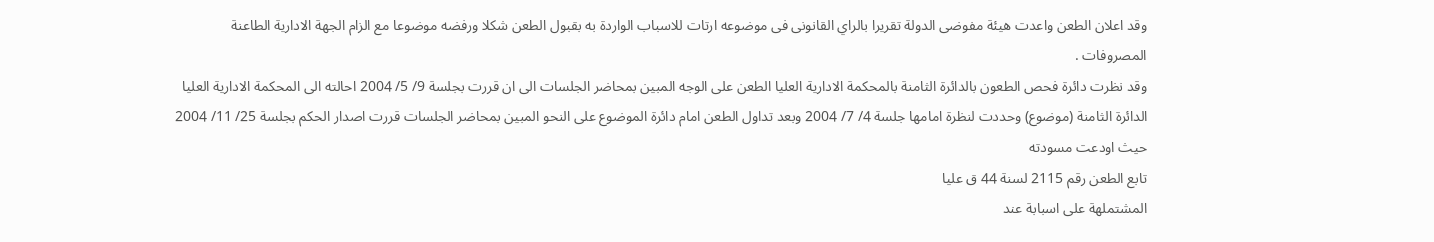وقد اعلان الطعن واعدت هيئة مفوضى الدولة تقريرا بالراي القانونى فى موضوعه ارتات للاسباب الواردة به بقبول الطعن شكلا ورفضه موضوعا مع الزام الجهة الادارية الطاعنة المصروفات .
وقد نظرت دائرة فحص الطعون بالدائرة الثامنة بالمحكمة الادارية العليا الطعن على الوجه المبين بمحاضر الجلسات الى ان قررت بجلسة 9/ 5/ 2004 احالته الى المحكمة الادارية العليا الدائرة الثامنة (موضوع) وحددت لنظرة امامها جلسة 4/ 7/ 2004 وبعد تداول الطعن امام دائرة الموضوع على النحو المبين بمحاضر الجلسات قررت اصدار الحكم بجلسة 25/ 11/ 2004 حيث اودعت مسودته
تابع الطعن رقم 2115 لسنة 44 ق عليا
المشتملهة على اسبابة عند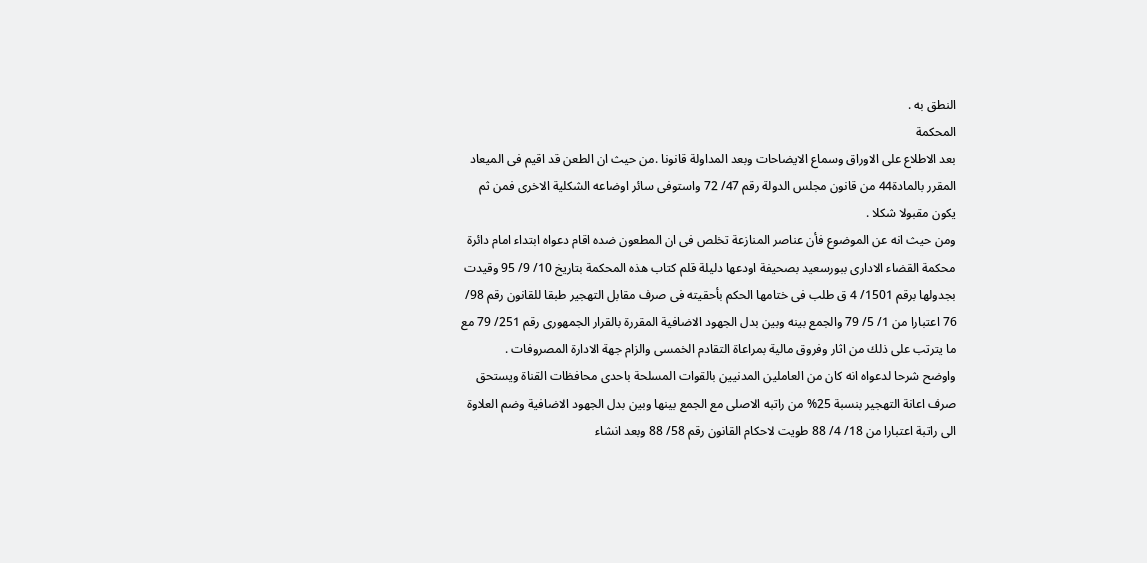النطق به .
المحكمة
بعد الاطلاع على الاوراق وسماع الايضاحات وبعد المداولة قانونا .من حيث ان الطعن قد اقيم فى الميعاد المقرر بالمادة44 من قانون مجلس الدولة رقم 47/ 72 واستوفى سائر اوضاعه الشكلية الاخرى فمن ثم يكون مقبولا شكلا .
ومن حيث انه عن الموضوع فأن عناصر المنازعة تخلص فى ان المطعون ضده اقام دعواه ابتداء امام دائرة محكمة القضاء الادارى ببورسعيد بصحيفة اودعها دليلة قلم كتاب هذه المحكمة بتاريخ 10/ 9/ 95 وقيدت بجدولها برقم 1501/ 4 ق طلب فى ختامها الحكم بأحقيته فى صرف مقابل التهجير طبقا للقانون رقم 98/ 76 اعتبارا من 1/ 5/ 79 والجمع بينه وبين بدل الجهود الاضافية المقررة بالقرار الجمهورى رقم 251/ 79 مع ما يترتب على ذلك من اثار وفروق مالية بمراعاة التقادم الخمسى والزام جهة الادارة المصروفات .
واوضح شرحا لدعواه انه كان من العاملين المدنيين بالقوات المسلحة باحدى محافظات القناة ويستحق صرف اعانة التهجير بنسبة 25% من راتبه الاصلى مع الجمع بينها وبين بدل الجهود الاضافية وضم العلاوة الى راتبة اعتبارا من 18/ 4/ 88 طويت لاحكام القانون رقم 58/ 88 وبعد انشاء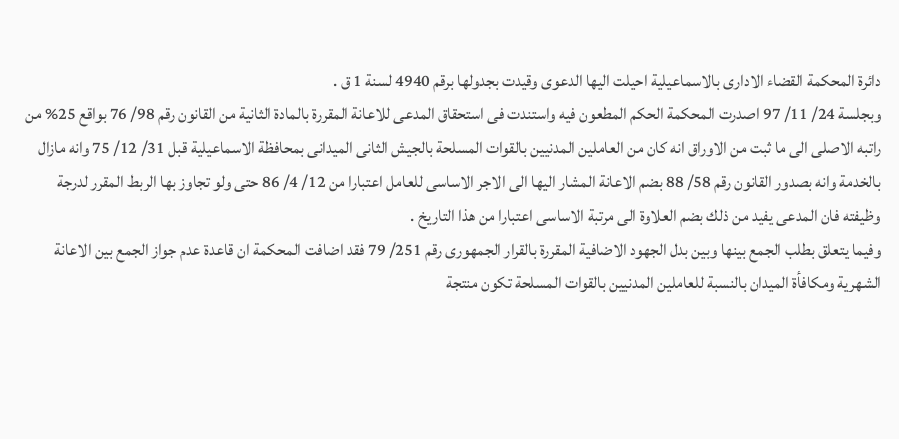دائرة المحكمة القضاء الادارى بالاسماعيلية احيلت اليها الدعوى وقيدت بجدولها برقم 4940 لسنة 1 ق .
وبجلسة 24/ 11/ 97 اصدرت المحكمة الحكم المطعون فيه واستندت فى استحقاق المدعى للاعانة المقررة بالمادة الثانية من القانون رقم 98/ 76 بواقع 25% من راتبه الاصلى الى ما ثبت من الاوراق انه كان من العاملين المدنيين بالقوات المسلحة بالجيش الثانى الميدانى بمحافظة الاسماعيلية قبل 31/ 12/ 75 وانه مازال بالخدمة وانه بصدور القانون رقم 58/ 88 بضم الاعانة المشار اليها الى الاجر الاساسى للعامل اعتبارا من 12/ 4/ 86 حتى ولو تجاوز بها الربط المقرر لدرجة وظيفته فان المدعى يفيد من ذلك بضم العلاوة الى مرتبة الاساسى اعتبارا من هذا التاريخ .
وفيما يتعلق بطلب الجمع بينها وبين بدل الجهود الاضافية المقررة بالقرار الجمهورى رقم 251/ 79 فقد اضافت المحكمة ان قاعدة عدم جواز الجمع بين الاعانة الشهرية ومكافأة الميدان بالنسبة للعاملين المدنيين بالقوات المسلحة تكون منتجة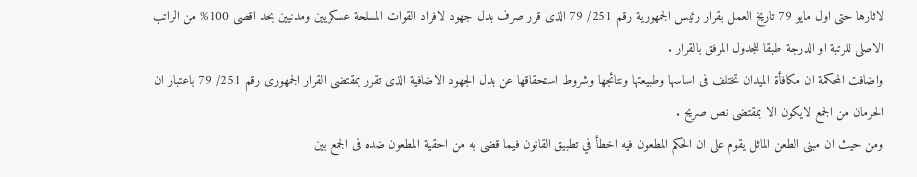لاثارها حتى اول مايو 79 تاريخ العمل بقرار رئيس الجمهورية رقم 251/ 79 الذى قرر صرف بدل جهود لافراد القوات المسلحة عسكريين ومدنيين بحد اقصى 100% من الراتب الاصلى للرتبة او الدرجة طبقا للجدول المرفق بالقرار .
واضافت المحكمة ان مكافأة الميدان تختلف فى اساسها وطبيعتها ونتائجها وشروط استحقاقها عن بدل الجهود الاضافية الذى تقرر بمقتضى القرار الجمهورى رقم 251/ 79 باعتبار ان الحرمان من الجمع لايكون الا بمقتضى نص صريح .
ومن حيث ان مبنى الطعن الماثل يقوم على ان الحكم المطعون فيه اخطأ في تطبيق القانون فيما قضى به من احقية المطعون ضده فى الجمع بين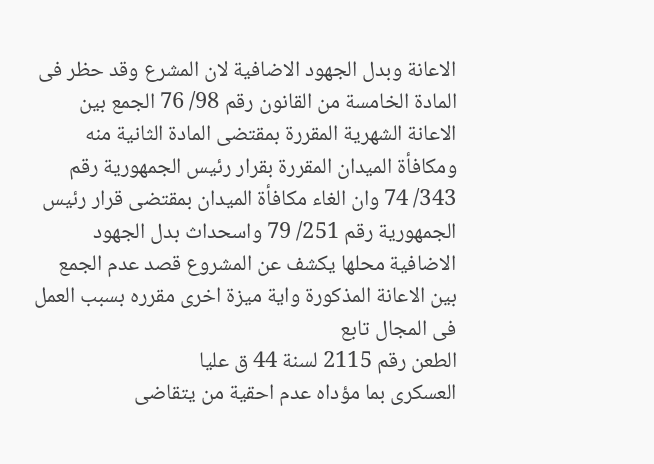الاعانة وبدل الجهود الاضافية لان المشرع وقد حظر فى المادة الخامسة من القانون رقم 98/ 76 الجمع بين الاعانة الشهرية المقررة بمقتضى المادة الثانية منه ومكافأة الميدان المقررة بقرار رئيس الجمهورية رقم 343/ 74 وان الغاء مكافأة الميدان بمقتضى قرار رئيس الجمهورية رقم 251/ 79 واسحداث بدل الجهود الاضافية محلها يكشف عن المشروع قصد عدم الجمع بين الاعانة المذكورة واية ميزة اخرى مقرره بسبب العمل فى المجال تابع
الطعن رقم 2115 لسنة 44 ق عليا
العسكرى بما مؤداه عدم احقية من يتقاضى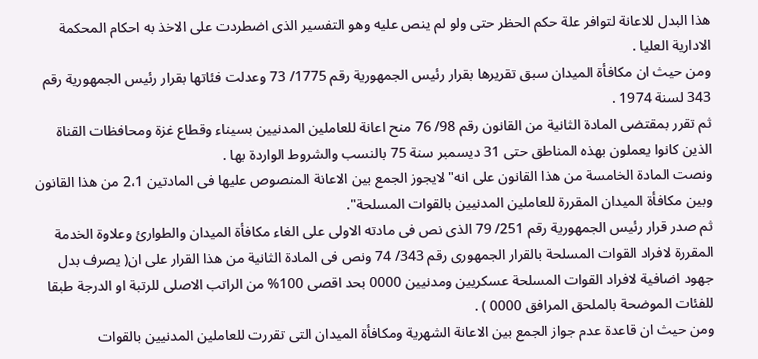هذا البدل للاعانة لتوافر علة حكم الحظر حتى ولو لم ينص عليه وهو التفسير الذى اضطردت على الاخذ به احكام المحكمة الادارية العليا .
ومن حيث ان مكافأة الميدان سبق تقريرها بقرار رئيس الجمهورية رقم 1775/ 73 وعدلت فئاتها بقرار رئيس الجمهورية رقم 343 لسنة 1974 .
ثم تقرر بمقتضى المادة الثانية من القانون رقم 98/ 76 منح اعانة للعاملين المدنيين بسيناء وقطاع غزة ومحافظات القناة الذين كانوا يعملون بهذه المناطق حتى 31 ديسمبر سنة 75 بالنسب والشروط الواردة بها .
ونصت المادة الخامسة من هذا القانون على انه" لايجوز الجمع بين الاعانة المنصوص عليها فى المادتين 2،1 من هذا القانون وبين مكافأة الميدان المقررة للعاملين المدنيين بالقوات المسلحة".
ثم صدر قرار رئيس الجمهورية رقم 251/ 79 الذى نص فى مادته الاولى على الغاء مكافأة الميدان والطوارئ وعلاوة الخدمة المقررة لافراد القوات المسلحة بالقرار الجمهورى رقم 343/ 74 ونص فى المادة الثانية من هذا القرار على ان( يصرف بدل جهود اضافية لافراد القوات المسلحة عسكريين ومدنيين 0000 بحد اقصى 100% من الراتب الاصلى للرتبة او الدرجة طبقا للفئات الموضحة بالملحق المرافق 0000 ) .
ومن حيث ان قاعدة عدم جواز الجمع بين الاعانة الشهرية ومكافأة الميدان التى تقررت للعاملين المدنيين بالقوات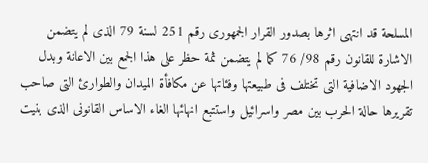المسلحة قد انتهى اثرها بصدور القرار الجمهورى رقم 251 لسنة 79 الذى لم يتضمن الاشارة للقانون رقم 98/ 76 كما لم يتضمن ثمة حظر على هذا الجمع بين الاعانة وبدل الجهود الاضافية التى تختلف فى طبيعتها وفئاتها عن مكافأة الميدان والطوارئ التى صاحب تقريرها حالة الحرب بين مصر واسرائيل واستتبع انهائها الغاء الاساس القانونى الذى بنيت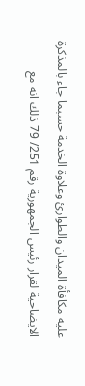عليه مكافأة الميدان والطوارئ وعلاوة الخدمة حسبما جاء بالمذكرة الايضاحية لقرار رئيس الجمهورية رقم 251/ 79 ذلك انه مع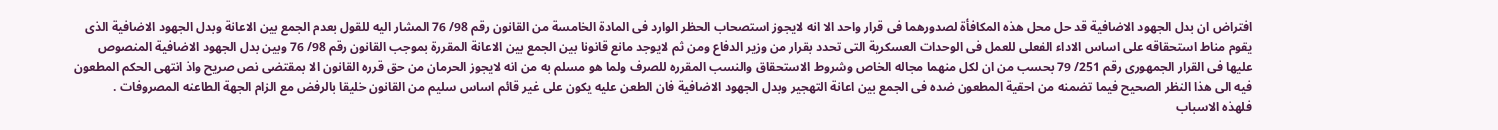افتراض ان بدل الجهود الاضافية قد حل محل هذه المكافأة لصدورهما فى قرار واحد الا انه لايجوز استصحاب الحظر الوارد فى المادة الخامسة من القانون رقم 98/ 76 المشار اليه للقول بعدم الجمع بين الاعانة وبدل الجهود الاضافية الذى يقوم مناط استحقاقه على اساس الاداء الفعلى للعمل فى الوحدات العسكرية التى تحدد بقرار من وزير الدفاع ومن ثم لايوجد مانع قانونا بين الجمع بين الاعانة المقررة بموجب القانون رقم 98/ 76 وبين بدل الجهود الاضافية المنصوص عليها فى القرار الجمهورى رقم 251/ 79 بحسب من ان لكل منهما مجاله الخاص وشروط الاستحقاق والنسب المقرره للصرف ولما هو مسلم به من انه لايجوز الحرمان من حق قرره القانون الا بمقتضى نص صريح واذ انتهى الحكم المطعون فيه الى هذا النظر الصحيح فيما تضمنه من احقية المطعون ضده فى الجمع بين اعانة التهجير وبدل الجهود الاضافية فان الطعن عليه يكون على غير قائم اساس سليم من القانون خليقا بالرفض مع الزام الجهة الطاعنه المصروفات .
فلهذه الاسباب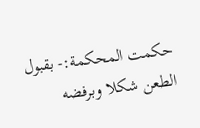حكمت المحكمة:- بقبول الطعن شكلا وبرفضه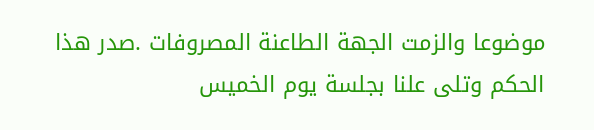موضوعا والزمت الجهة الطاعنة المصروفات .صدر هذا الحكم وتلى علنا بجلسة يوم الخميس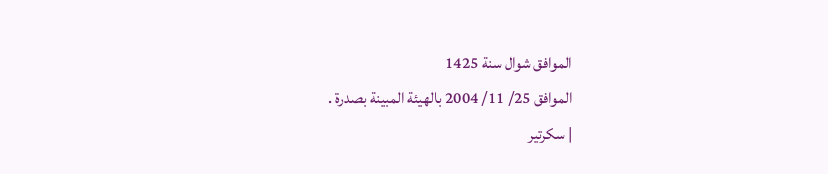الموافق شوال سنة 1425
الموافق 25/ 11/ 2004 بالهيئة المبينة بصدرة .
| سكرتير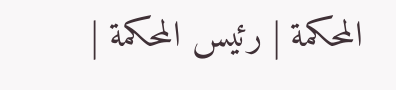المحكمة | رئيس المحكمة |